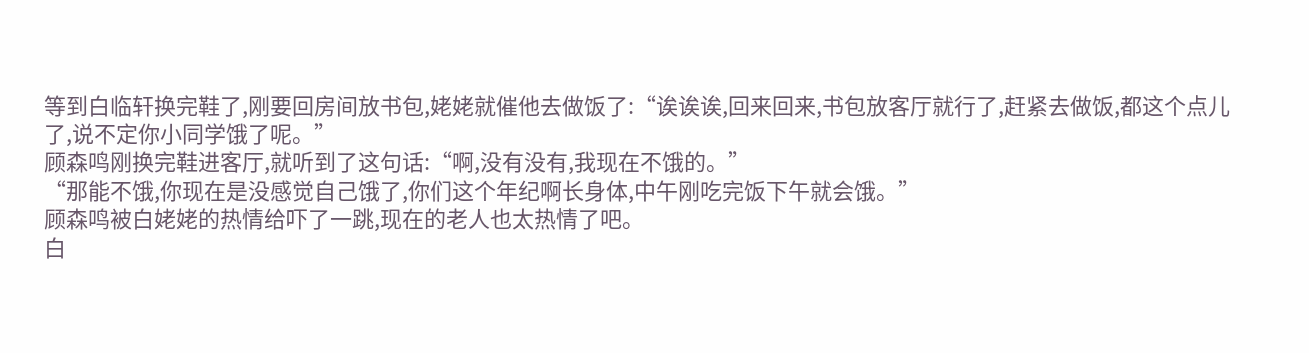等到白临轩换完鞋了,刚要回房间放书包,姥姥就催他去做饭了:“诶诶诶,回来回来,书包放客厅就行了,赶紧去做饭,都这个点儿了,说不定你小同学饿了呢。”
顾森鸣刚换完鞋进客厅,就听到了这句话:“啊,没有没有,我现在不饿的。”
“那能不饿,你现在是没感觉自己饿了,你们这个年纪啊长身体,中午刚吃完饭下午就会饿。”
顾森鸣被白姥姥的热情给吓了一跳,现在的老人也太热情了吧。
白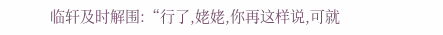临轩及时解围:“行了,姥姥,你再这样说,可就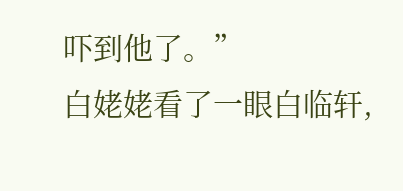吓到他了。”
白姥姥看了一眼白临轩,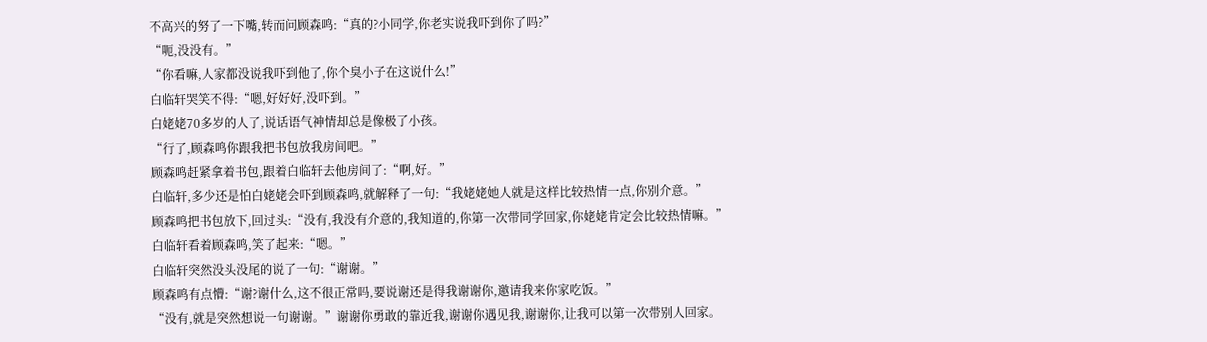不高兴的努了一下嘴,转而问顾森鸣:“真的?小同学,你老实说我吓到你了吗?”
“呃,没没有。”
“你看嘛,人家都没说我吓到他了,你个臭小子在这说什么!”
白临轩哭笑不得:“嗯,好好好,没吓到。”
白姥姥70多岁的人了,说话语气神情却总是像极了小孩。
“行了,顾森鸣你跟我把书包放我房间吧。”
顾森鸣赶紧拿着书包,跟着白临轩去他房间了:“啊,好。”
白临轩,多少还是怕白姥姥会吓到顾森鸣,就解释了一句:“我姥姥她人就是这样比较热情一点,你别介意。”
顾森鸣把书包放下,回过头:“没有,我没有介意的,我知道的,你第一次带同学回家,你姥姥肯定会比较热情嘛。”
白临轩看着顾森鸣,笑了起来:“嗯。”
白临轩突然没头没尾的说了一句:“谢谢。”
顾森鸣有点懵:“谢?谢什么,这不很正常吗,要说谢还是得我谢谢你,邀请我来你家吃饭。”
“没有,就是突然想说一句谢谢。”谢谢你勇敢的靠近我,谢谢你遇见我,谢谢你,让我可以第一次带别人回家。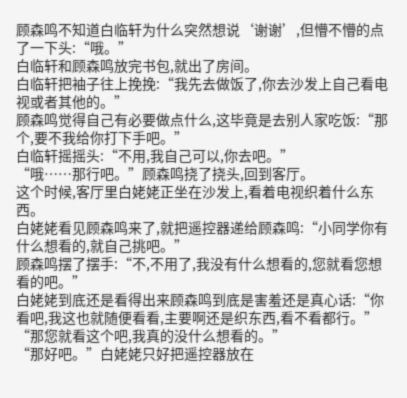顾森鸣不知道白临轩为什么突然想说‘谢谢’,但懵不懵的点了一下头:“哦。”
白临轩和顾森鸣放完书包,就出了房间。
白临轩把袖子往上挽挽:“我先去做饭了,你去沙发上自己看电视或者其他的。”
顾森鸣觉得自己有必要做点什么,这毕竟是去别人家吃饭:“那个,要不我给你打下手吧。”
白临轩摇摇头:“不用,我自己可以,你去吧。”
“哦……那行吧。”顾森鸣挠了挠头,回到客厅。
这个时候,客厅里白姥姥正坐在沙发上,看着电视织着什么东西。
白姥姥看见顾森鸣来了,就把遥控器递给顾森鸣:“小同学你有什么想看的,就自己挑吧。”
顾森鸣摆了摆手:“不,不用了,我没有什么想看的,您就看您想看的吧。”
白姥姥到底还是看得出来顾森鸣到底是害羞还是真心话:“你看吧,我这也就随便看看,主要啊还是织东西,看不看都行。”
“那您就看这个吧,我真的没什么想看的。”
“那好吧。”白姥姥只好把遥控器放在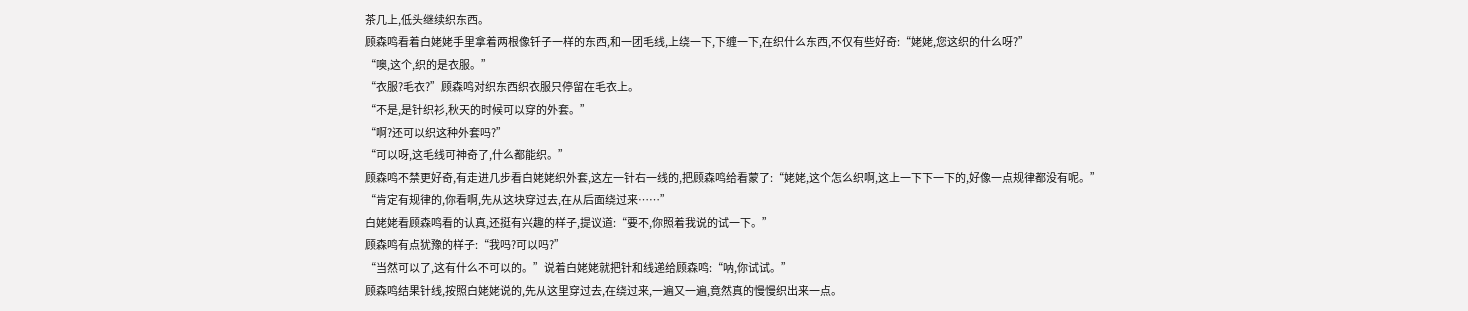茶几上,低头继续织东西。
顾森鸣看着白姥姥手里拿着两根像钎子一样的东西,和一团毛线,上绕一下,下缠一下,在织什么东西,不仅有些好奇:“姥姥,您这织的什么呀?”
“噢,这个,织的是衣服。”
“衣服?毛衣?”顾森鸣对织东西织衣服只停留在毛衣上。
“不是,是针织衫,秋天的时候可以穿的外套。”
“啊?还可以织这种外套吗?”
“可以呀,这毛线可神奇了,什么都能织。”
顾森鸣不禁更好奇,有走进几步看白姥姥织外套,这左一针右一线的,把顾森鸣给看蒙了:“姥姥,这个怎么织啊,这上一下下一下的,好像一点规律都没有呢。”
“肯定有规律的,你看啊,先从这块穿过去,在从后面绕过来……”
白姥姥看顾森鸣看的认真,还挺有兴趣的样子,提议道:“要不,你照着我说的试一下。”
顾森鸣有点犹豫的样子:“我吗?可以吗?”
“当然可以了,这有什么不可以的。”说着白姥姥就把针和线递给顾森鸣:“呐,你试试。”
顾森鸣结果针线,按照白姥姥说的,先从这里穿过去,在绕过来,一遍又一遍,竟然真的慢慢织出来一点。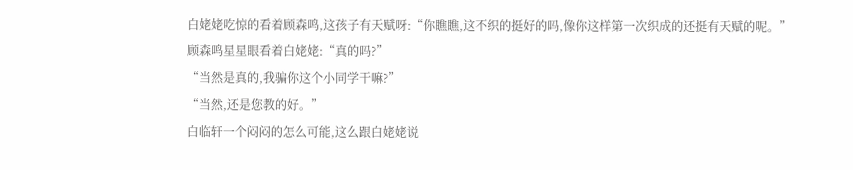白姥姥吃惊的看着顾森鸣,这孩子有天赋呀:“你瞧瞧,这不织的挺好的吗,像你这样第一次织成的还挺有天赋的呢。”
顾森鸣星星眼看着白姥姥:“真的吗?”
“当然是真的,我骗你这个小同学干嘛?”
“当然,还是您教的好。”
白临轩一个闷闷的怎么可能,这么跟白姥姥说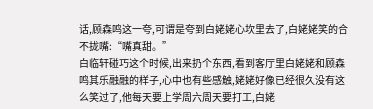话,顾森鸣这一夸,可谓是夸到白姥姥心坎里去了,白姥姥笑的合不拢嘴:“嘴真甜。”
白临轩碰巧这个时候,出来扔个东西,看到客厅里白姥姥和顾森鸣其乐融融的样子,心中也有些感触,姥姥好像已经很久没有这么笑过了,他每天要上学周六周天要打工,白姥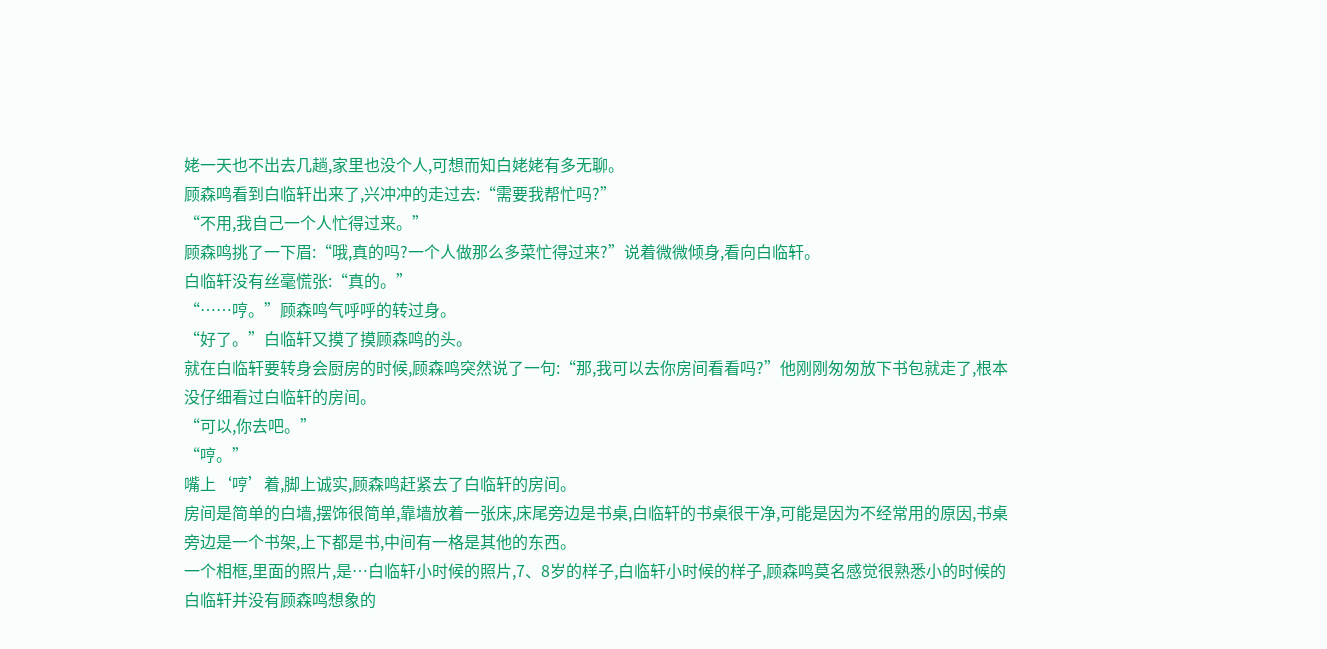姥一天也不出去几趟,家里也没个人,可想而知白姥姥有多无聊。
顾森鸣看到白临轩出来了,兴冲冲的走过去:“需要我帮忙吗?”
“不用,我自己一个人忙得过来。”
顾森鸣挑了一下眉:“哦,真的吗?一个人做那么多菜忙得过来?”说着微微倾身,看向白临轩。
白临轩没有丝毫慌张:“真的。”
“……哼。”顾森鸣气呼呼的转过身。
“好了。”白临轩又摸了摸顾森鸣的头。
就在白临轩要转身会厨房的时候,顾森鸣突然说了一句:“那,我可以去你房间看看吗?”他刚刚匆匆放下书包就走了,根本没仔细看过白临轩的房间。
“可以,你去吧。”
“哼。”
嘴上‘哼’着,脚上诚实,顾森鸣赶紧去了白临轩的房间。
房间是简单的白墙,摆饰很简单,靠墙放着一张床,床尾旁边是书桌,白临轩的书桌很干净,可能是因为不经常用的原因,书桌旁边是一个书架,上下都是书,中间有一格是其他的东西。
一个相框,里面的照片,是…白临轩小时候的照片,7、8岁的样子,白临轩小时候的样子,顾森鸣莫名感觉很熟悉小的时候的白临轩并没有顾森鸣想象的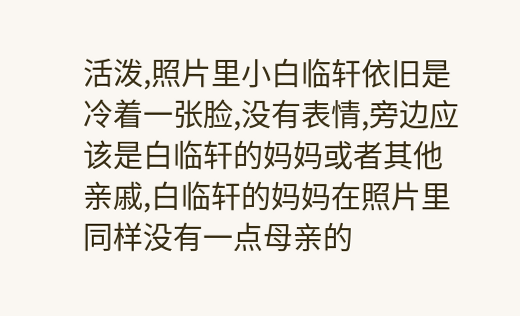活泼,照片里小白临轩依旧是冷着一张脸,没有表情,旁边应该是白临轩的妈妈或者其他亲戚,白临轩的妈妈在照片里同样没有一点母亲的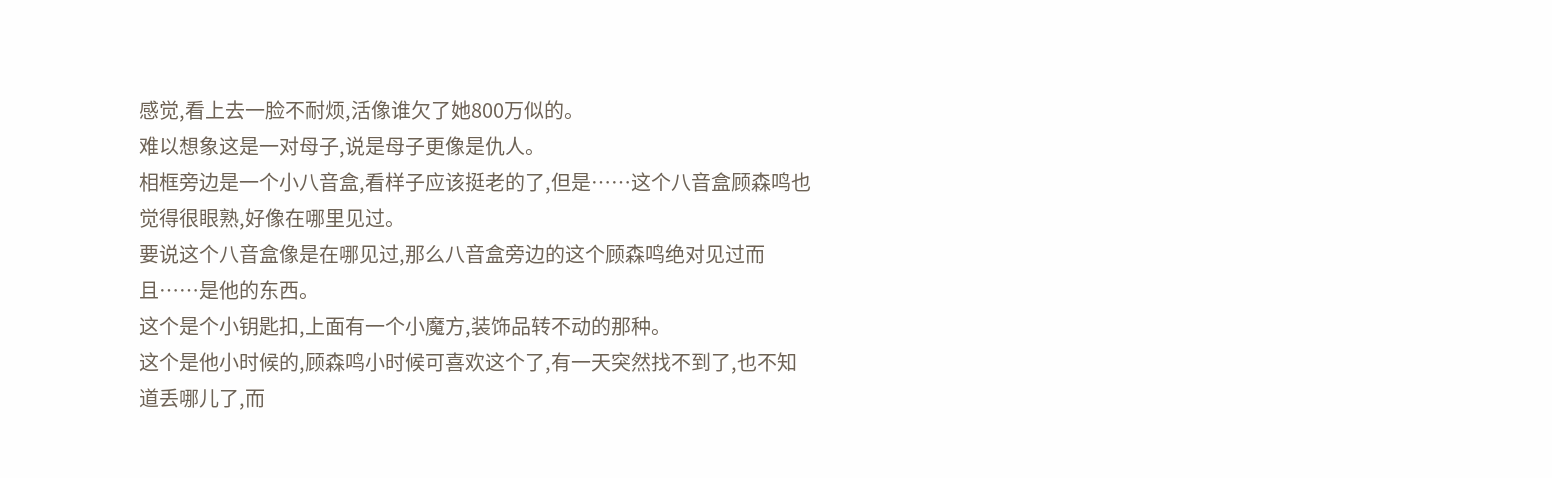感觉,看上去一脸不耐烦,活像谁欠了她800万似的。
难以想象这是一对母子,说是母子更像是仇人。
相框旁边是一个小八音盒,看样子应该挺老的了,但是……这个八音盒顾森鸣也觉得很眼熟,好像在哪里见过。
要说这个八音盒像是在哪见过,那么八音盒旁边的这个顾森鸣绝对见过而且……是他的东西。
这个是个小钥匙扣,上面有一个小魔方,装饰品转不动的那种。
这个是他小时候的,顾森鸣小时候可喜欢这个了,有一天突然找不到了,也不知道丢哪儿了,而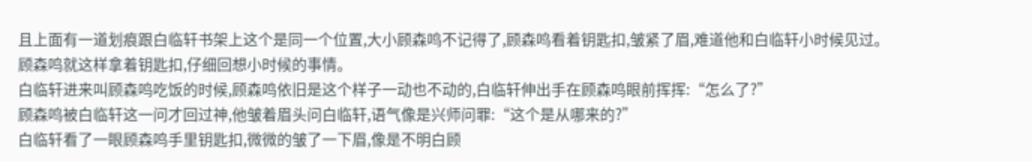且上面有一道划痕跟白临轩书架上这个是同一个位置,大小顾森鸣不记得了,顾森鸣看着钥匙扣,皱紧了眉,难道他和白临轩小时候见过。
顾森鸣就这样拿着钥匙扣,仔细回想小时候的事情。
白临轩进来叫顾森鸣吃饭的时候,顾森鸣依旧是这个样子一动也不动的,白临轩伸出手在顾森鸣眼前挥挥:“怎么了?”
顾森鸣被白临轩这一问才回过神,他皱着眉头问白临轩,语气像是兴师问罪:“这个是从哪来的?”
白临轩看了一眼顾森鸣手里钥匙扣,微微的皱了一下眉,像是不明白顾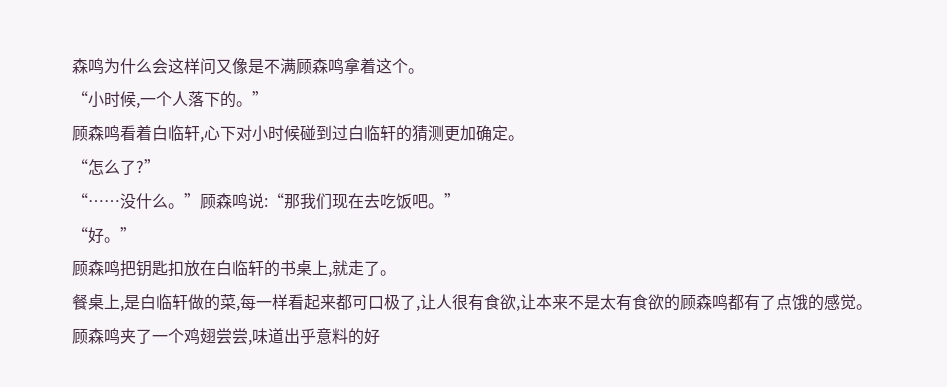森鸣为什么会这样问又像是不满顾森鸣拿着这个。
“小时候,一个人落下的。”
顾森鸣看着白临轩,心下对小时候碰到过白临轩的猜测更加确定。
“怎么了?”
“……没什么。”顾森鸣说:“那我们现在去吃饭吧。”
“好。”
顾森鸣把钥匙扣放在白临轩的书桌上,就走了。
餐桌上,是白临轩做的菜,每一样看起来都可口极了,让人很有食欲,让本来不是太有食欲的顾森鸣都有了点饿的感觉。
顾森鸣夹了一个鸡翅尝尝,味道出乎意料的好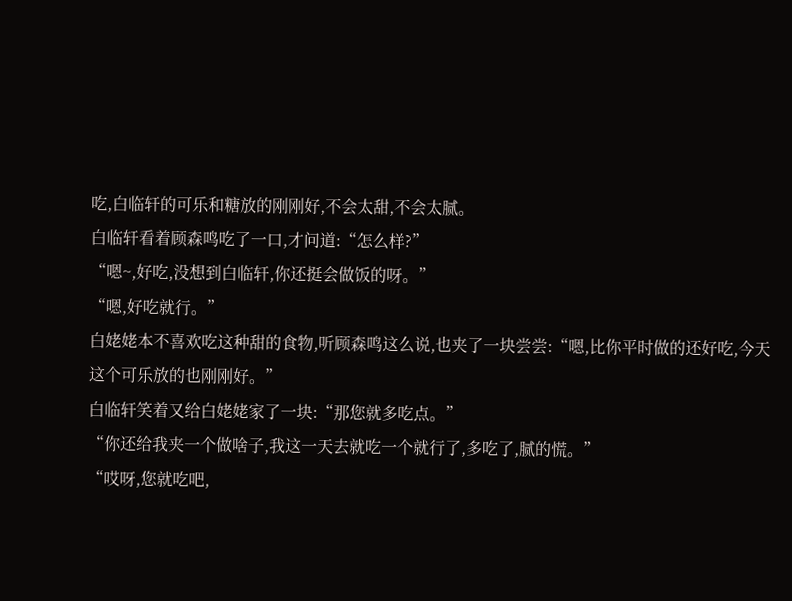吃,白临轩的可乐和糖放的刚刚好,不会太甜,不会太腻。
白临轩看着顾森鸣吃了一口,才问道:“怎么样?”
“嗯~,好吃,没想到白临轩,你还挺会做饭的呀。”
“嗯,好吃就行。”
白姥姥本不喜欢吃这种甜的食物,听顾森鸣这么说,也夹了一块尝尝:“嗯,比你平时做的还好吃,今天这个可乐放的也刚刚好。”
白临轩笑着又给白姥姥家了一块:“那您就多吃点。”
“你还给我夹一个做啥子,我这一天去就吃一个就行了,多吃了,腻的慌。”
“哎呀,您就吃吧,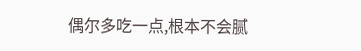偶尔多吃一点,根本不会腻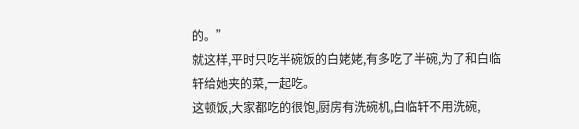的。”
就这样,平时只吃半碗饭的白姥姥,有多吃了半碗,为了和白临轩给她夹的菜,一起吃。
这顿饭,大家都吃的很饱,厨房有洗碗机,白临轩不用洗碗,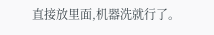直接放里面,机器洗就行了。